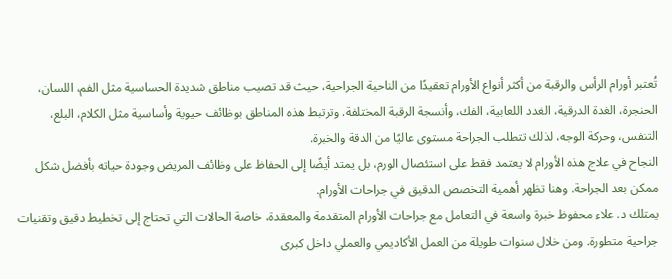تُعتبر أورام الرأس والرقبة من أكثر أنواع الأورام تعقيدًا من الناحية الجراحية، حيث قد تصيب مناطق شديدة الحساسية مثل الفم، اللسان، الحنجرة، الغدة الدرقية، الغدد اللعابية، الفك، وأنسجة الرقبة المختلفة. وترتبط هذه المناطق بوظائف حيوية وأساسية مثل الكلام، البلع، التنفس، وحركة الوجه، لذلك تتطلب الجراحة مستوى عاليًا من الدقة والخبرة.
النجاح في علاج هذه الأورام لا يعتمد فقط على استئصال الورم، بل يمتد أيضًا إلى الحفاظ على وظائف المريض وجودة حياته بأفضل شكل ممكن بعد الجراحة. وهنا تظهر أهمية التخصص الدقيق في جراحات الأورام.
يمتلك د. علاء محفوظ خبرة واسعة في التعامل مع جراحات الأورام المتقدمة والمعقدة، خاصة الحالات التي تحتاج إلى تخطيط دقيق وتقنيات جراحية متطورة. ومن خلال سنوات طويلة من العمل الأكاديمي والعملي داخل كبرى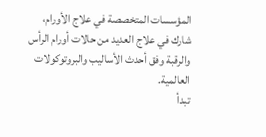المؤسسات المتخصصة في علاج الأورام، شارك في علاج العديد من حالات أورام الرأس والرقبة وفق أحدث الأساليب والبروتوكولات العالمية.
تبدأ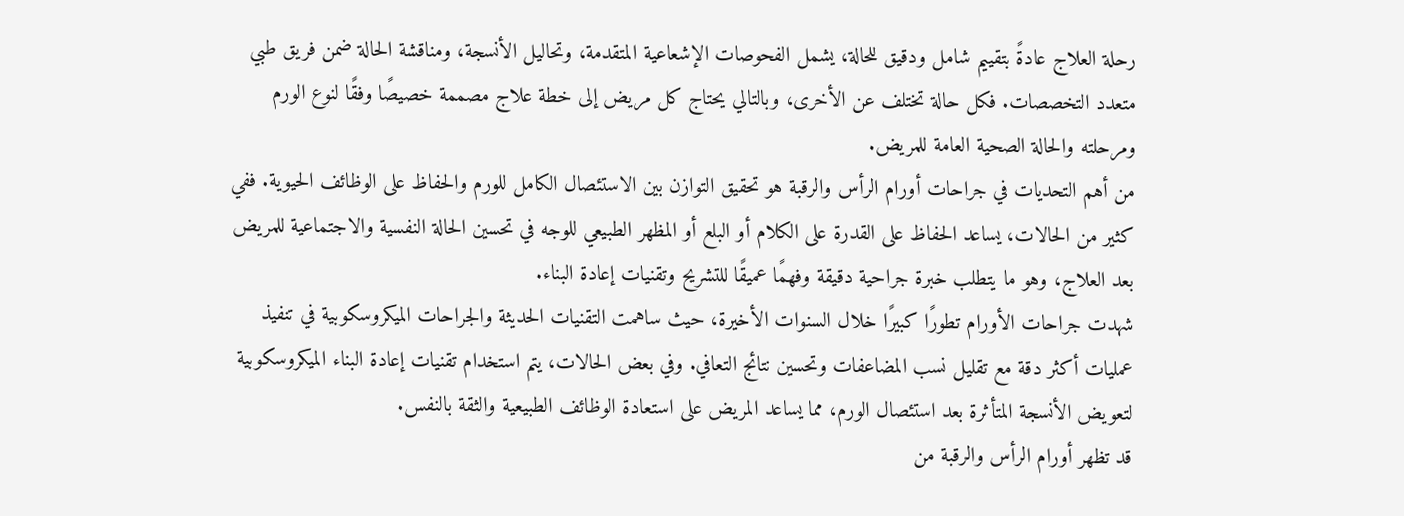رحلة العلاج عادةً بتقييم شامل ودقيق للحالة، يشمل الفحوصات الإشعاعية المتقدمة، وتحاليل الأنسجة، ومناقشة الحالة ضمن فريق طبي متعدد التخصصات. فكل حالة تختلف عن الأخرى، وبالتالي يحتاج كل مريض إلى خطة علاج مصممة خصيصًا وفقًا لنوع الورم ومرحلته والحالة الصحية العامة للمريض.
من أهم التحديات في جراحات أورام الرأس والرقبة هو تحقيق التوازن بين الاستئصال الكامل للورم والحفاظ على الوظائف الحيوية. ففي كثير من الحالات، يساعد الحفاظ على القدرة على الكلام أو البلع أو المظهر الطبيعي للوجه في تحسين الحالة النفسية والاجتماعية للمريض بعد العلاج، وهو ما يتطلب خبرة جراحية دقيقة وفهمًا عميقًا للتشريح وتقنيات إعادة البناء.
شهدت جراحات الأورام تطورًا كبيرًا خلال السنوات الأخيرة، حيث ساهمت التقنيات الحديثة والجراحات الميكروسكوبية في تنفيذ عمليات أكثر دقة مع تقليل نسب المضاعفات وتحسين نتائج التعافي. وفي بعض الحالات، يتم استخدام تقنيات إعادة البناء الميكروسكوبية لتعويض الأنسجة المتأثرة بعد استئصال الورم، مما يساعد المريض على استعادة الوظائف الطبيعية والثقة بالنفس.
قد تظهر أورام الرأس والرقبة من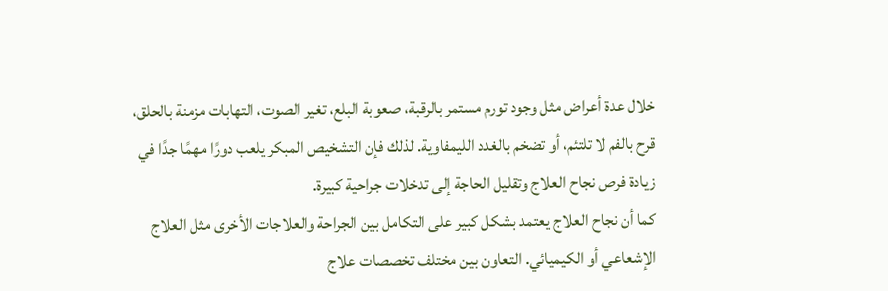خلال عدة أعراض مثل وجود تورم مستمر بالرقبة، صعوبة البلع، تغير الصوت، التهابات مزمنة بالحلق، قرح بالفم لا تلتئم، أو تضخم بالغدد الليمفاوية. لذلك فإن التشخيص المبكر يلعب دورًا مهمًا جدًا في زيادة فرص نجاح العلاج وتقليل الحاجة إلى تدخلات جراحية كبيرة.
كما أن نجاح العلاج يعتمد بشكل كبير على التكامل بين الجراحة والعلاجات الأخرى مثل العلاج الإشعاعي أو الكيميائي. التعاون بين مختلف تخصصات علاج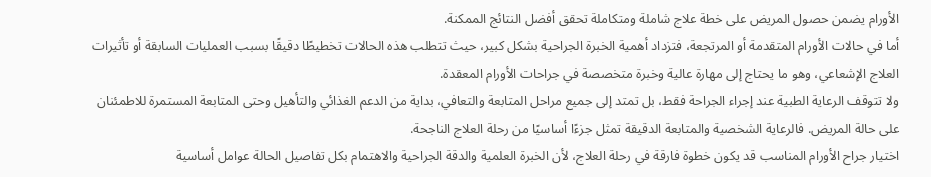الأورام يضمن حصول المريض على خطة علاج شاملة ومتكاملة تحقق أفضل النتائج الممكنة.
أما في حالات الأورام المتقدمة أو المرتجعة، فتزداد أهمية الخبرة الجراحية بشكل كبير، حيث تتطلب هذه الحالات تخطيطًا دقيقًا بسبب العمليات السابقة أو تأثيرات العلاج الإشعاعي، وهو ما يحتاج إلى مهارة عالية وخبرة متخصصة في جراحات الأورام المعقدة.
ولا تتوقف الرعاية الطبية عند إجراء الجراحة فقط، بل تمتد إلى جميع مراحل المتابعة والتعافي، بداية من الدعم الغذائي والتأهيل وحتى المتابعة المستمرة للاطمئنان على حالة المريض. فالرعاية الشخصية والمتابعة الدقيقة تمثل جزءًا أساسيًا من رحلة العلاج الناجحة.
اختيار جراح الأورام المناسب قد يكون خطوة فارقة في رحلة العلاج، لأن الخبرة العلمية والدقة الجراحية والاهتمام بكل تفاصيل الحالة عوامل أساسية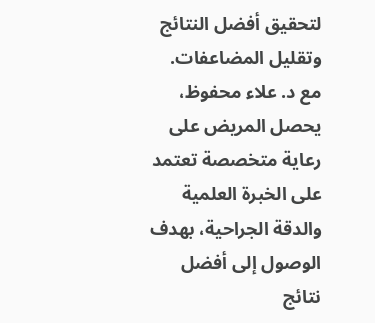لتحقيق أفضل النتائج وتقليل المضاعفات.
مع د. علاء محفوظ، يحصل المريض على رعاية متخصصة تعتمد على الخبرة العلمية والدقة الجراحية، بهدف الوصول إلى أفضل نتائج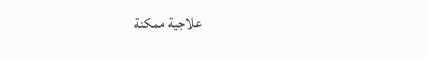علاجية ممكنة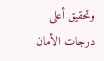وتحقيق أعلى درجات الأمان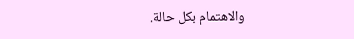والاهتمام بكل حالة.